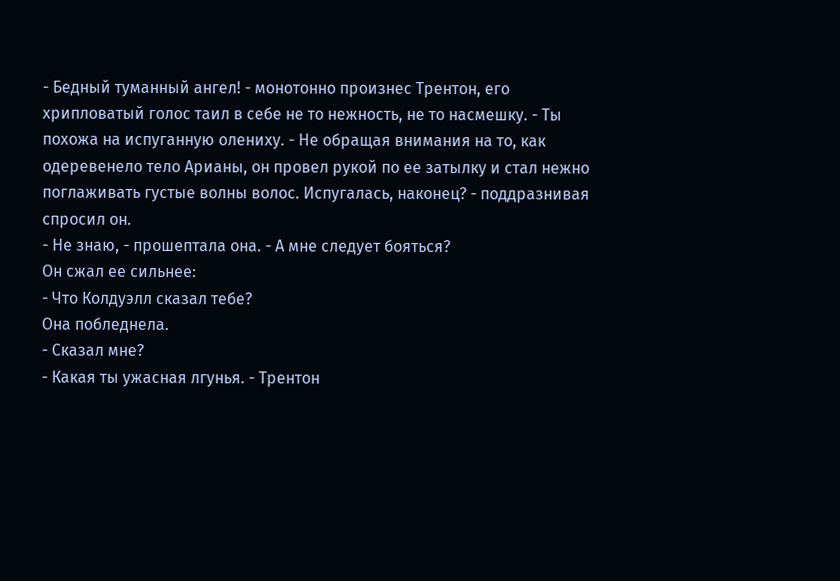- Бедный туманный ангел! - монотонно произнес Трентон, его хрипловатый голос таил в себе не то нежность, не то насмешку. - Ты похожа на испуганную олениху. - Не обращая внимания на то, как одеревенело тело Арианы, он провел рукой по ее затылку и стал нежно поглаживать густые волны волос. Испугалась, наконец? - поддразнивая спросил он.
- Не знаю, - прошептала она. - А мне следует бояться?
Он сжал ее сильнее:
- Что Колдуэлл сказал тебе?
Она побледнела.
- Сказал мне?
- Какая ты ужасная лгунья. - Трентон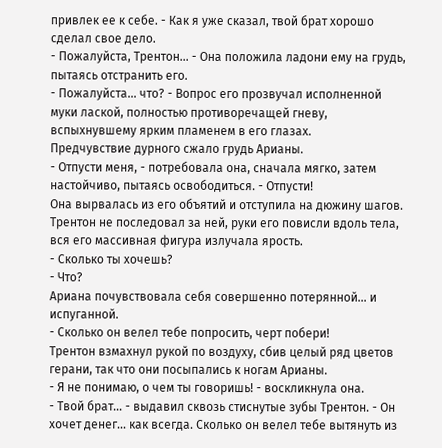привлек ее к себе. - Как я уже сказал, твой брат хорошо сделал свое дело.
- Пожалуйста, Трентон... - Она положила ладони ему на грудь, пытаясь отстранить его.
- Пожалуйста... что? - Вопрос его прозвучал исполненной муки лаской, полностью противоречащей гневу, вспыхнувшему ярким пламенем в его глазах.
Предчувствие дурного сжало грудь Арианы.
- Отпусти меня, - потребовала она, сначала мягко, затем настойчиво, пытаясь освободиться. - Отпусти!
Она вырвалась из его объятий и отступила на дюжину шагов. Трентон не последовал за ней, руки его повисли вдоль тела, вся его массивная фигура излучала ярость.
- Сколько ты хочешь?
- Что?
Ариана почувствовала себя совершенно потерянной... и испуганной.
- Сколько он велел тебе попросить, черт побери!
Трентон взмахнул рукой по воздуху, сбив целый ряд цветов герани, так что они посыпались к ногам Арианы.
- Я не понимаю, о чем ты говоришь! - воскликнула она.
- Твой брат... - выдавил сквозь стиснутые зубы Трентон. - Он хочет денег... как всегда. Сколько он велел тебе вытянуть из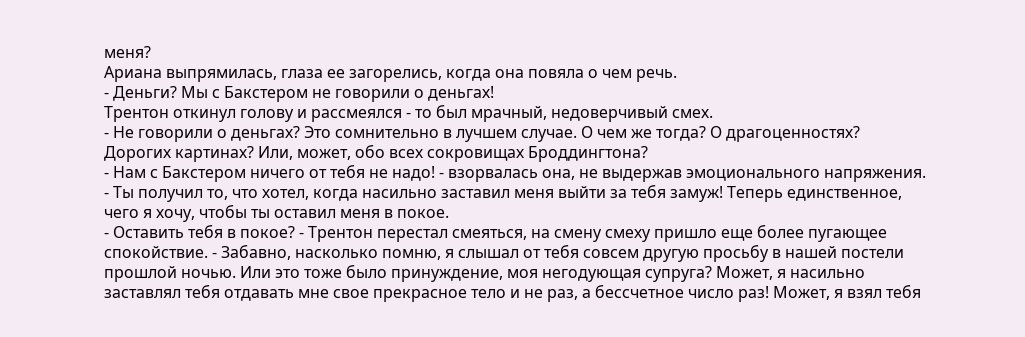меня?
Ариана выпрямилась, глаза ее загорелись, когда она повяла о чем речь.
- Деньги? Мы с Бакстером не говорили о деньгах!
Трентон откинул голову и рассмеялся - то был мрачный, недоверчивый смех.
- Не говорили о деньгах? Это сомнительно в лучшем случае. О чем же тогда? О драгоценностях? Дорогих картинах? Или, может, обо всех сокровищах Броддингтона?
- Нам с Бакстером ничего от тебя не надо! - взорвалась она, не выдержав эмоционального напряжения. - Ты получил то, что хотел, когда насильно заставил меня выйти за тебя замуж! Теперь единственное, чего я хочу, чтобы ты оставил меня в покое.
- Оставить тебя в покое? - Трентон перестал смеяться, на смену смеху пришло еще более пугающее спокойствие. - Забавно, насколько помню, я слышал от тебя совсем другую просьбу в нашей постели прошлой ночью. Или это тоже было принуждение, моя негодующая супруга? Может, я насильно заставлял тебя отдавать мне свое прекрасное тело и не раз, а бессчетное число раз! Может, я взял тебя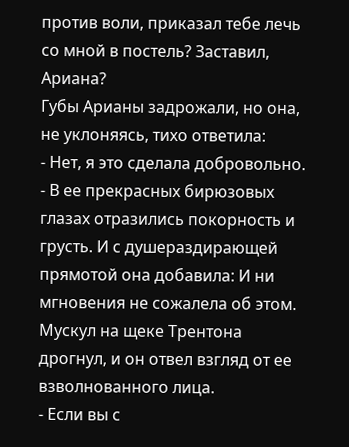против воли, приказал тебе лечь со мной в постель? Заставил, Ариана?
Губы Арианы задрожали, но она, не уклоняясь, тихо ответила:
- Нет, я это сделала добровольно. - В ее прекрасных бирюзовых глазах отразились покорность и грусть. И с душераздирающей прямотой она добавила: И ни мгновения не сожалела об этом.
Мускул на щеке Трентона дрогнул, и он отвел взгляд от ее взволнованного лица.
- Если вы с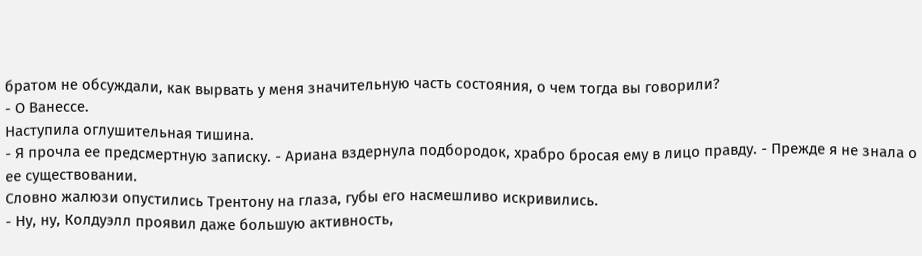братом не обсуждали, как вырвать у меня значительную часть состояния, о чем тогда вы говорили?
- О Ванессе.
Наступила оглушительная тишина.
- Я прочла ее предсмертную записку. - Ариана вздернула подбородок, храбро бросая ему в лицо правду. - Прежде я не знала о ее существовании.
Словно жалюзи опустились Трентону на глаза, губы его насмешливо искривились.
- Ну, ну, Колдуэлл проявил даже большую активность,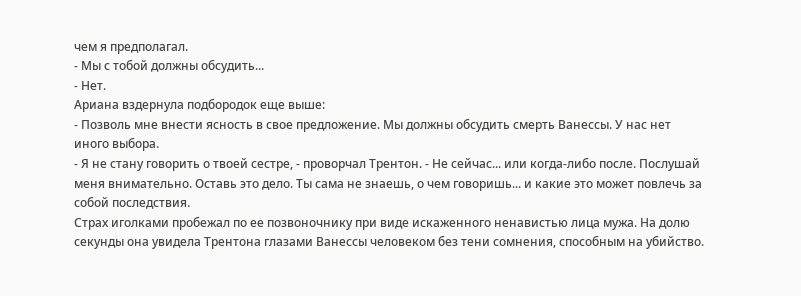чем я предполагал.
- Мы с тобой должны обсудить...
- Нет.
Ариана вздернула подбородок еще выше:
- Позволь мне внести ясность в свое предложение. Мы должны обсудить смерть Ванессы. У нас нет иного выбора.
- Я не стану говорить о твоей сестре, - проворчал Трентон. - Не сейчас... или когда-либо после. Послушай меня внимательно. Оставь это дело. Ты сама не знаешь, о чем говоришь... и какие это может повлечь за собой последствия.
Страх иголками пробежал по ее позвоночнику при виде искаженного ненавистью лица мужа. На долю секунды она увидела Трентона глазами Ванессы человеком без тени сомнения, способным на убийство.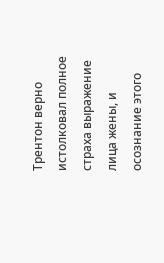Трентон верно истолковал полное страха выражение лица жены, и осознание этого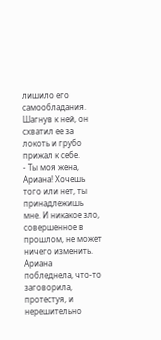лишило его самообладания. Шагнув к ней, он схватил ее за локоть и грубо прижал к себе.
- Ты моя жена, Ариана! Хочешь того или нет, ты принадлежишь мне. И никакое зло, совершенное в прошлом, не может ничего изменить.
Ариана побледнела, что-то заговорила, протестуя, и нерешительно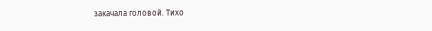закачала головой. Тихо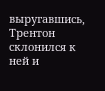выругавшись, Трентон склонился к ней и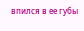впился в ее губы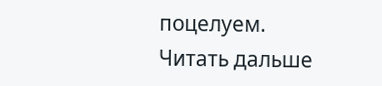поцелуем.
Читать дальше